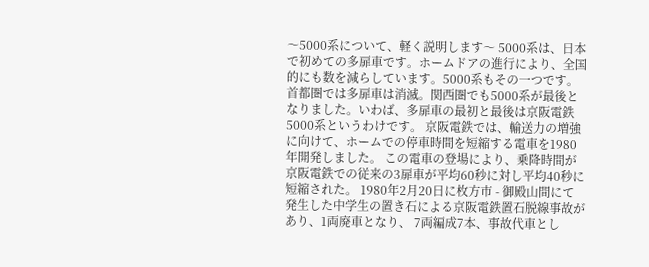〜5000系について、軽く説明します〜 5000系は、日本で初めての多扉車です。ホームドアの進行により、全国的にも数を減らしています。5000系もその一つです。首都圏では多扉車は消滅。関西圏でも5000系が最後となりました。いわば、多扉車の最初と最後は京阪電鉄5000系というわけです。 京阪電鉄では、輸送力の増強に向けて、ホームでの停車時間を短縮する電車を1980年開発しました。 この電車の登場により、乗降時間が京阪電鉄での従来の3扉車が平均60秒に対し平均40秒に短縮された。 1980年2月20日に枚方市 - 御殿山間にて発生した中学生の置き石による京阪電鉄置石脱線事故があり、1両廃車となり、 7両編成7本、事故代車とし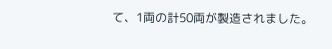て、1両の計50両が製造されました。